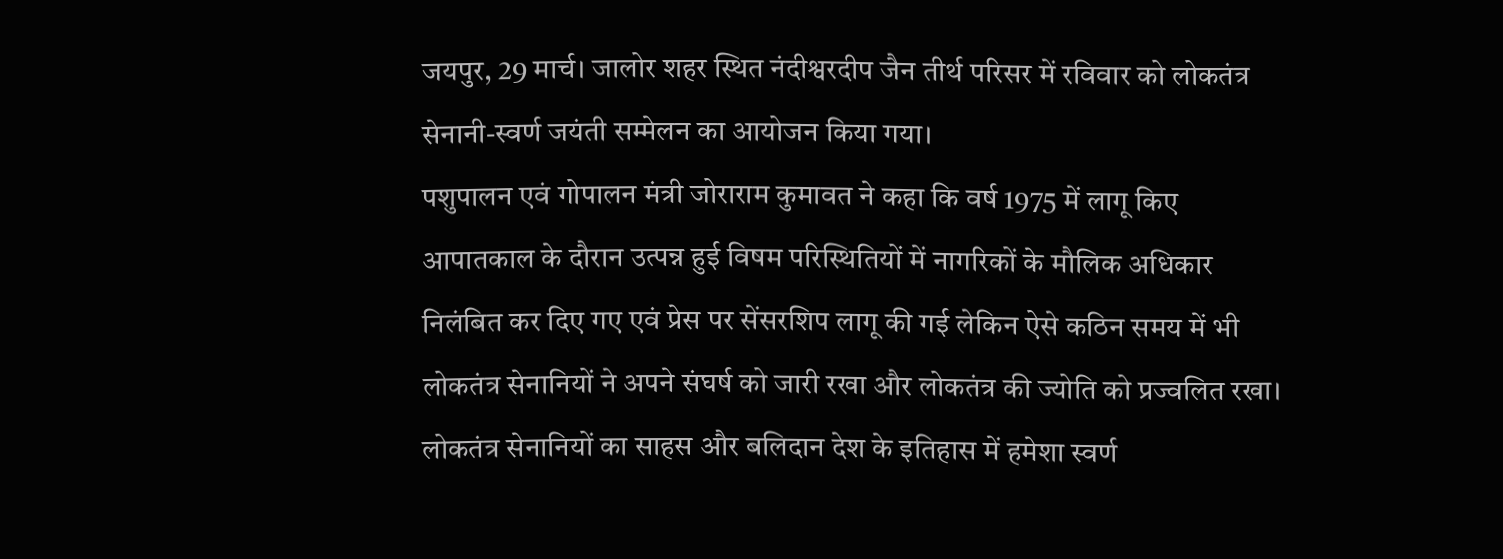जयपुर, 29 मार्च। जालोर शहर स्थित नंदीश्वरदीप जैन तीर्थ परिसर में रविवार को लोकतंत्र सेनानी-स्वर्ण जयंती सम्मेलन का आयोजन किया गया।
पशुपालन एवं गोपालन मंत्री जोराराम कुमावत ने कहा कि वर्ष 1975 में लागू किए आपातकाल के दौरान उत्पन्न हुई विषम परिस्थितियों में नागरिकों के मौलिक अधिकार निलंबित कर दिए गए एवं प्रेस पर सेंसरशिप लागू की गई लेकिन ऐसे कठिन समय में भी लोकतंत्र सेनानियों ने अपने संघर्ष को जारी रखा और लोकतंत्र की ज्योति को प्रज्वलित रखा। लोकतंत्र सेनानियों का साहस और बलिदान देश के इतिहास में हमेशा स्वर्ण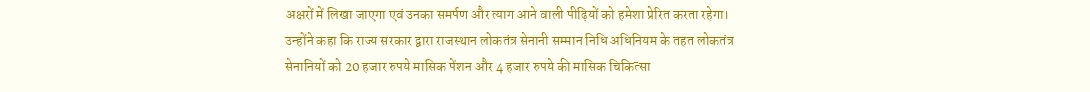अक्षरों में लिखा जाएगा एवं उनका समर्पण और त्याग आने वाली पीढ़ियों को हमेशा प्रेरित करता रहेगा।
उन्होंने कहा कि राज्य सरकार द्वारा राजस्थान लोकतंत्र सेनानी सम्मान निधि अधिनियम के तहत लोकतंत्र सेनानियों को 20 हजार रुपये मासिक पेंशन और 4 हजार रुपये की मासिक चिकित्सा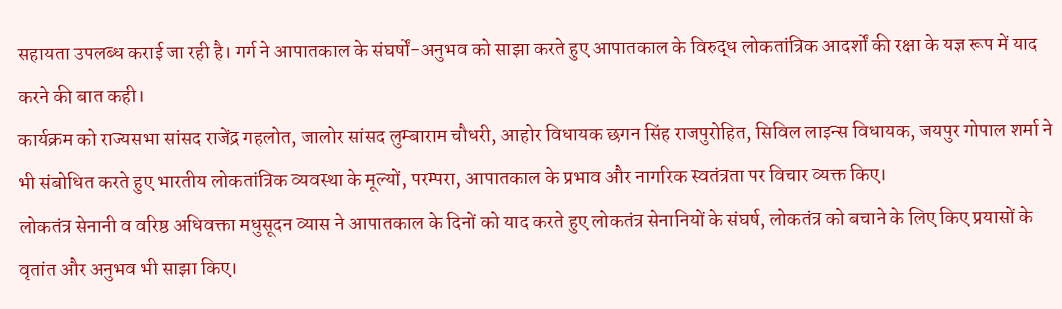सहायता उपलब्ध कराई जा रही है। गर्ग ने आपातकाल के संघर्षों-अनुभव को साझा करते हुए आपातकाल के विरुद्ध लोकतांत्रिक आदर्शों की रक्षा के यज्ञ रूप में याद करने की बात कही।
कार्यक्रम को राज्यसभा सांसद राजेंद्र गहलोत, जालोर सांसद लुम्बाराम चौधरी, आहोर विधायक छगन सिंह राजपुरोहित, सिविल लाइन्स विधायक, जयपुर गोपाल शर्मा ने भी संबोधित करते हुए भारतीय लोकतांत्रिक व्यवस्था के मूल्यों, परम्परा, आपातकाल के प्रभाव और नागरिक स्वतंत्रता पर विचार व्यक्त किए।
लोकतंत्र सेनानी व वरिष्ठ अधिवक्ता मधुसूदन व्यास ने आपातकाल के दिनों को याद करते हुए लोकतंत्र सेनानियों के संघर्ष, लोकतंत्र को बचाने के लिए किए प्रयासों के वृतांत और अनुभव भी साझा किए।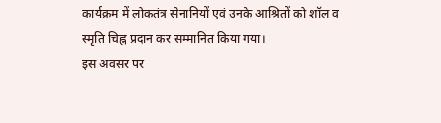कार्यक्रम में लोकतंत्र सेनानियों एवं उनके आश्रितों को शॉल व स्मृति चिह्न प्रदान कर सम्मानित किया गया।
इस अवसर पर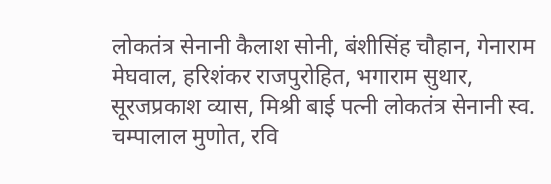लोकतंत्र सेनानी कैलाश सोनी, बंशीसिंह चौहान, गेनाराम मेघवाल, हरिशंकर राजपुरोहित, भगाराम सुथार, सूरजप्रकाश व्यास, मिश्री बाई पत्नी लोकतंत्र सेनानी स्व. चम्पालाल मुणोत, रवि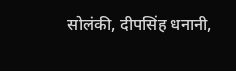सोलंकी, दीपसिंह धनानी,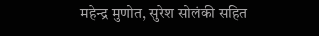महेन्द्र मुणोत, सुरेश सोलंकी सहित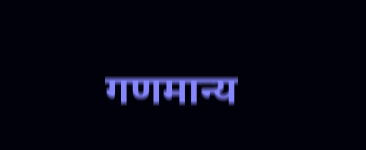गणमान्य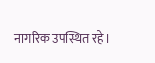नागरिक उपस्थित रहे।